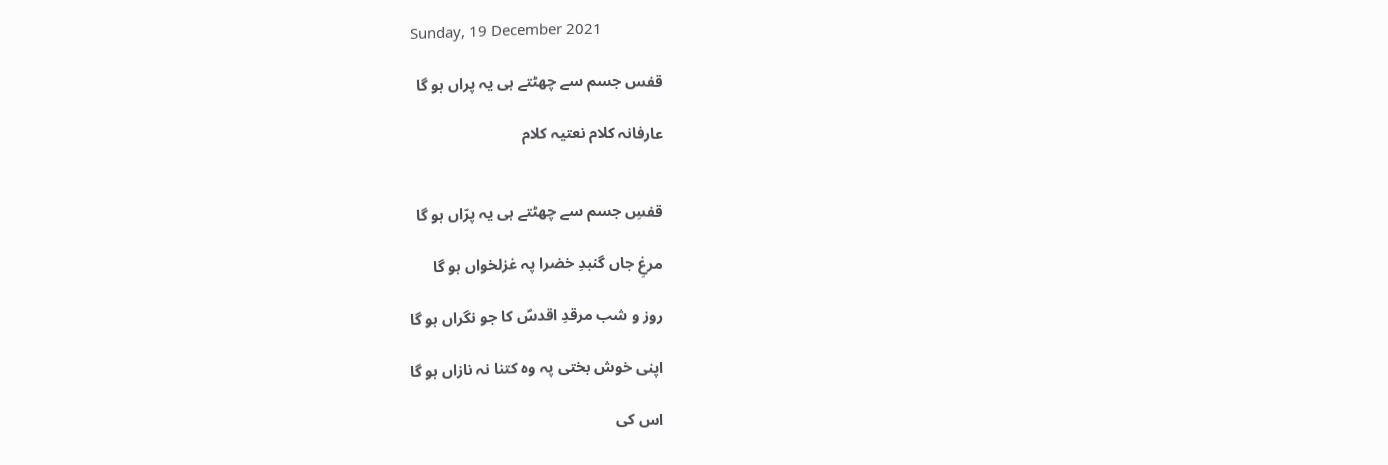Sunday, 19 December 2021

قفس جسم سے چھٹتے ہی یہ پراں ہو گا

عارفانہ کلام نعتیہ کلام


قفسِ جسم سے چھٹتے ہی یہ پرّاں ہو گا

مرغِ جاں گنبدِ خضرا پہ غزلخواں ہو گا

روز و شب مرقدِ اقدسؐ کا جو نگراں ہو گا

اپنی خوش بختی پہ وہ کتنا نہ نازاں ہو گا

اس کی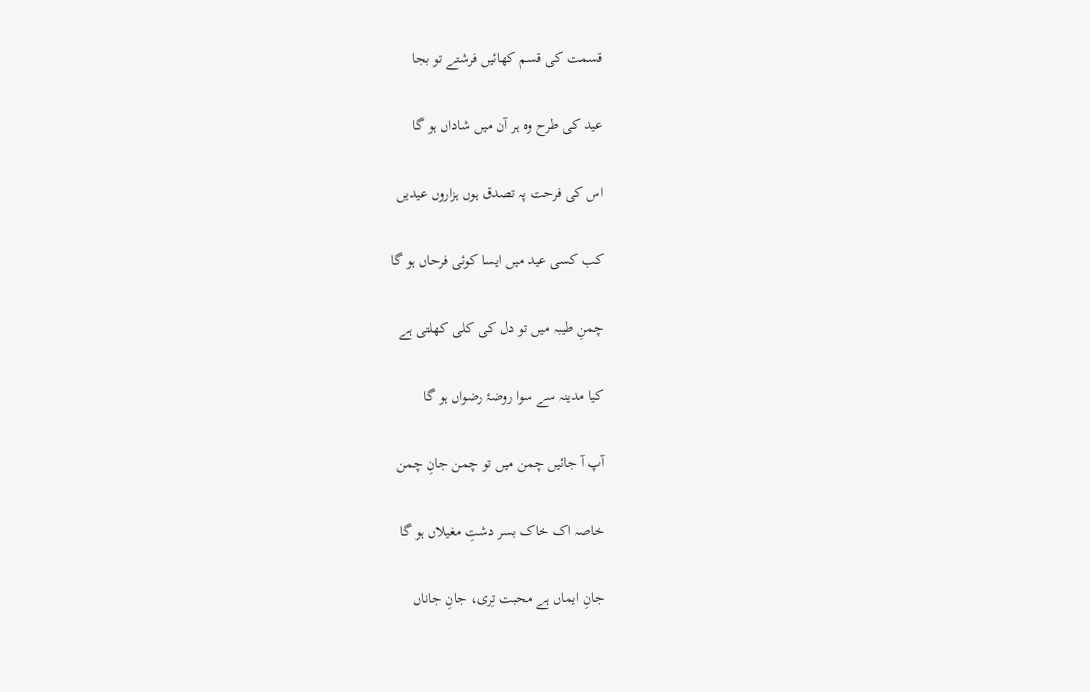قسمت کی قسم کھائیں فرشتے تو بجا

عید کی طرح وہ ہر آن میں شاداں ہو گا

اس کی فرحت پہ تصدق ہوں ہزاروں عیدیں

کب کسی عید میں ایسا کوئی فرحاں ہو گا

چمنِ طیبہ میں تو دل کی کلی کھلتی ہے

کیا مدینہ سے سوا روضۂ رضواں ہو گا

آپ آ جائیں چمن میں تو چمن جانِ چمن

خاصہ اک خاک بسر دشتِ مغیلاں ہو گا

جانِ ایماں ہے محبت تِری، جانِ جاناں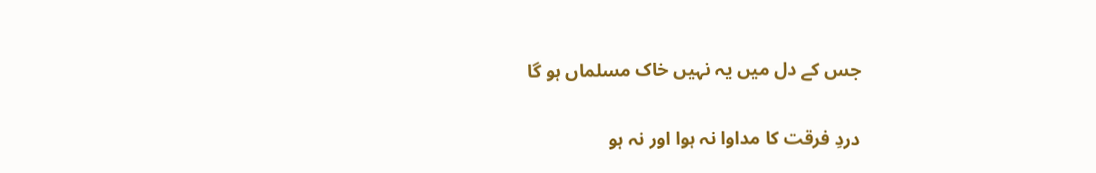جس کے دل میں یہ نہیں خاک مسلماں ہو گا

دردِ فرقت کا مداوا نہ ہوا اور نہ ہو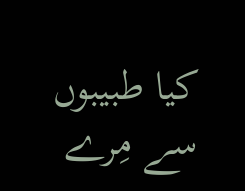کیا طبیبوں سے مِرے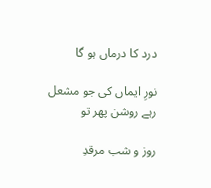درد کا درماں ہو گا

نورِ ایماں کی جو مشعل رہے روشن پھر تو

روز و شب مرقدِ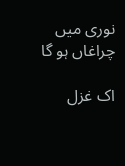نوری میں چراغاں ہو گا

اک غزل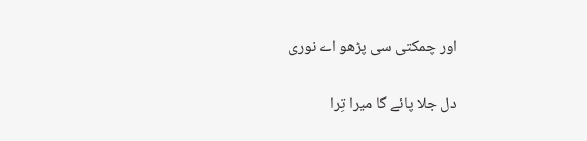اور چمکتی سی پڑھو اے نوری

دل جلا پائے گا میرا تِرا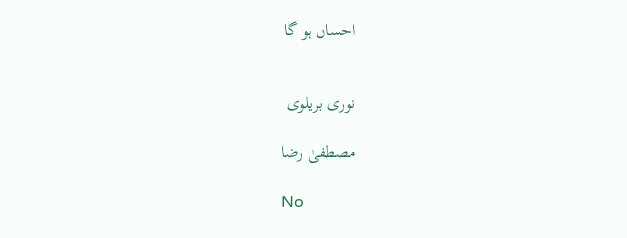احساں ہو گا


نوری بریلوی

مصطفیٰ رضا

No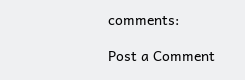comments:

Post a Comment